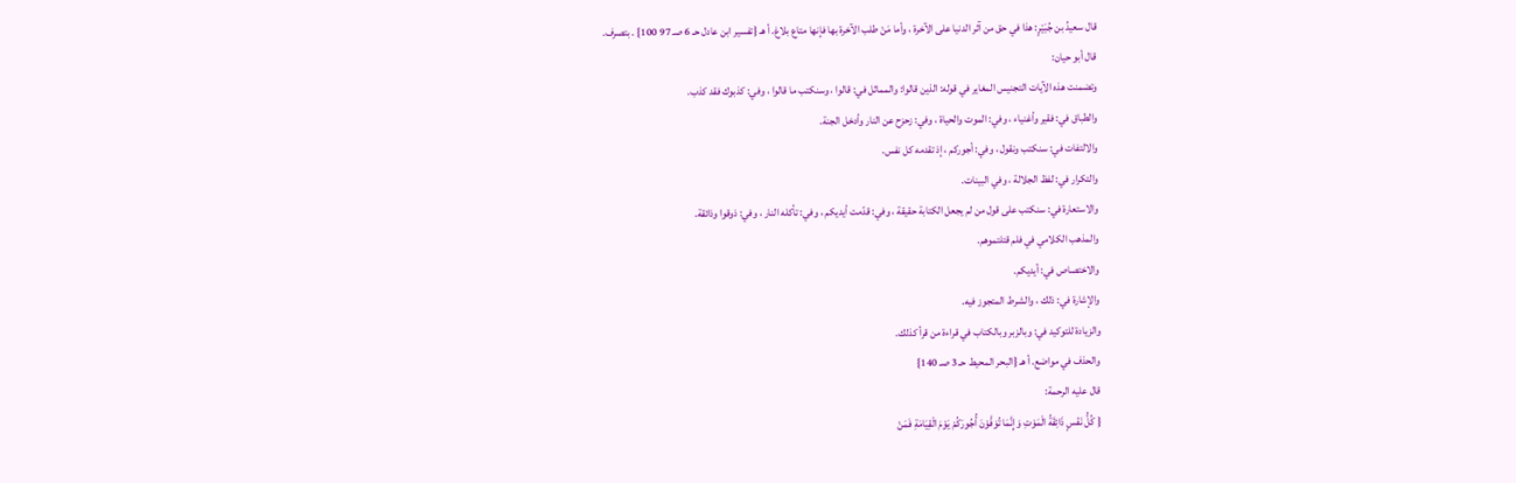قال سعيدُ بن جُبَيْرٍ: هذا في حق من آثر الدنيا على الآخرة ، وأما مَنْ طلب الآخرة بها فإنها متاع بلاغ. أ هـ {تفسير ابن عادل حـ 6 صـ 97 100} . بتصرف.
قال أبو حيان:
وتضمنت هذه الآيات التجنيس المغاير في قوله: الذين قالوا: والمماثل في: قالوا ، وسنكتب ما قالوا ، وفي: كذبوك فقد كذب.
والطباق في: فقير وأغنياء ، وفي: الموت والحياة ، وفي: زحزح عن النار وأدخل الجنة.
والالتفات في: سنكتب ونقول ، وفي: أجوركم ، إذ تقدمه كل نفس.
والتكرار في: لفظ الجلالة ، وفي البينات.
والاستعارة في: سنكتب على قول من لم يجعل الكتابة حقيقة ، وفي: قدّمت أيديكم ، وفي: تأكله النار ، وفي: ذوقوا وذائقة.
والمذهب الكلامي في فلم قتلتموهم.
والاختصاص في: أيديكم.
والإشارة في: ذلك ، والشرط المتجوز فيه.
والزيادة للتوكيد في: وبالزبر وبالكتاب في قراءة من قرأ كذلك.
والحذف في مواضع. أ هـ {البحر المحيط حـ 3 صـ 140}
قال عليه الرحمة:
{ كُلُّ نَفْسٍ ذَائِقَةُ الْمَوْتِ وَإِنَّمَا تُوَفَّوْنَ أُجُورَكُمْ يَوْمَ الْقِيَامَةِ فَمَنْ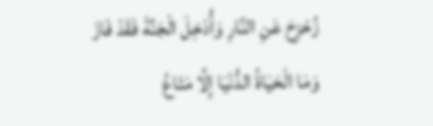زُحْزِحَ عَنِ النَّارِ وَأُدْخِلَ الْجَنَّةَ فَقَدْ فَازَ وَمَا الْحَيَاةُ الدُّنْيَا إِلَّا مَتَاعُ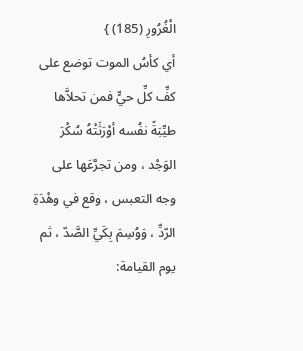الْغُرُورِ (185) }
أي كأسُ الموت توضع على كفِّ كلِّ حيٍّ فمن تحلاَّها طيِّبَةً نفُسه أوْرَثَتْهُ سُكْرَ الوَجْد ، ومن تجرَّعَها على وجه التعبس ، وقع في وهْدَةِ الرّدِّ ، وَوُسِمَ بِكَيِّ الصَّدّ ، ثم يوم القيامة: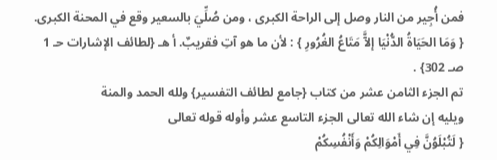فمن أُجِير من النار وصل إلى الراحة الكبرى ، ومن صُلِّيَ بالسعير وقع في المحنة الكبرى.
{ وَمَا الحَيَاةُ الدُّنْيَا إلآَّ مَتَاعُ الغُرُورِ } : لأن ما هو آتِ فقريبٌ. أ هـ {لطائف الإشارات حـ 1 صـ 302} .
تم الجزء الثامن عشر من كتاب {جامع لطائف التفسير} ولله الحمد والمنة
ويليه إن شاء الله تعالى الجزء التاسع عشر وأوله قوله تعالى
{ لَتُبْلَوُنَّ فِي أَمْوَالِكُمْ وَأَنْفُسِكُمْ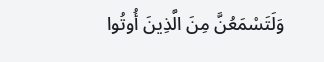وَلَتَسْمَعُنَّ مِنَ الَّذِينَ أُوتُوا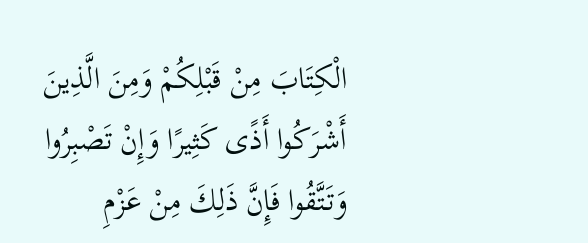الْكِتَابَ مِنْ قَبْلِكُمْ وَمِنَ الَّذِينَ أَشْرَكُوا أَذًى كَثِيرًا وَإِنْ تَصْبِرُوا وَتَتَّقُوا فَإِنَّ ذَلِكَ مِنْ عَزْمِ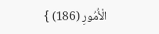الْأُمُورِ (186) }